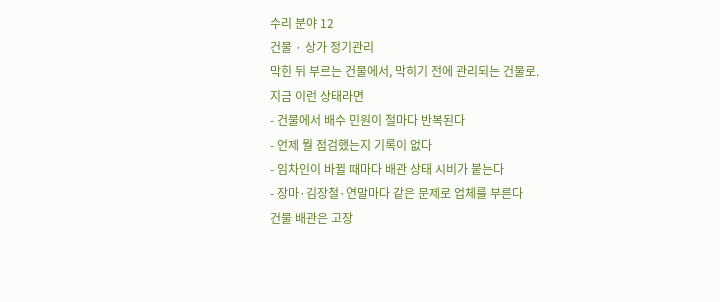수리 분야 12
건물 · 상가 정기관리
막힌 뒤 부르는 건물에서, 막히기 전에 관리되는 건물로.
지금 이런 상태라면
- 건물에서 배수 민원이 철마다 반복된다
- 언제 뭘 점검했는지 기록이 없다
- 임차인이 바뀔 때마다 배관 상태 시비가 붙는다
- 장마·김장철·연말마다 같은 문제로 업체를 부른다
건물 배관은 고장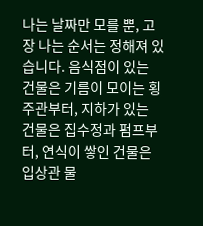나는 날짜만 모를 뿐, 고장 나는 순서는 정해져 있습니다. 음식점이 있는 건물은 기름이 모이는 횡주관부터, 지하가 있는 건물은 집수정과 펌프부터, 연식이 쌓인 건물은 입상관 물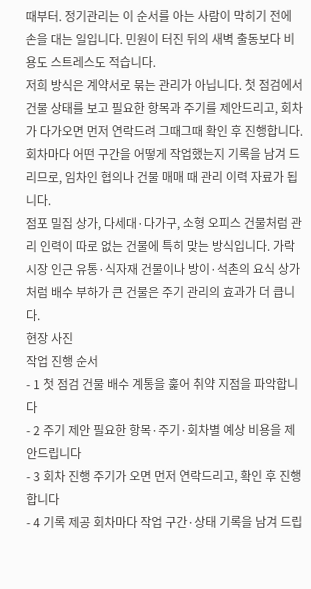때부터. 정기관리는 이 순서를 아는 사람이 막히기 전에 손을 대는 일입니다. 민원이 터진 뒤의 새벽 출동보다 비용도 스트레스도 적습니다.
저희 방식은 계약서로 묶는 관리가 아닙니다. 첫 점검에서 건물 상태를 보고 필요한 항목과 주기를 제안드리고, 회차가 다가오면 먼저 연락드려 그때그때 확인 후 진행합니다. 회차마다 어떤 구간을 어떻게 작업했는지 기록을 남겨 드리므로, 임차인 협의나 건물 매매 때 관리 이력 자료가 됩니다.
점포 밀집 상가, 다세대·다가구, 소형 오피스 건물처럼 관리 인력이 따로 없는 건물에 특히 맞는 방식입니다. 가락시장 인근 유통·식자재 건물이나 방이·석촌의 요식 상가처럼 배수 부하가 큰 건물은 주기 관리의 효과가 더 큽니다.
현장 사진
작업 진행 순서
- 1 첫 점검 건물 배수 계통을 훑어 취약 지점을 파악합니다
- 2 주기 제안 필요한 항목·주기·회차별 예상 비용을 제안드립니다
- 3 회차 진행 주기가 오면 먼저 연락드리고, 확인 후 진행합니다
- 4 기록 제공 회차마다 작업 구간·상태 기록을 남겨 드립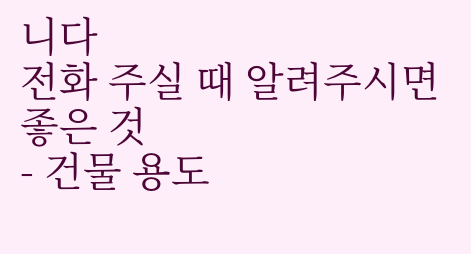니다
전화 주실 때 알려주시면 좋은 것
- 건물 용도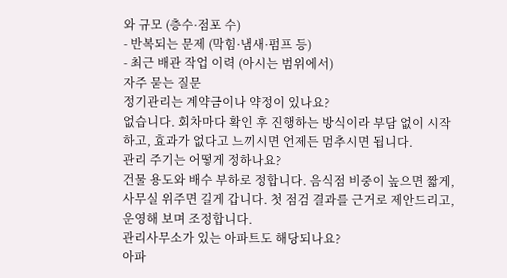와 규모 (층수·점포 수)
- 반복되는 문제 (막힘·냄새·펌프 등)
- 최근 배관 작업 이력 (아시는 범위에서)
자주 묻는 질문
정기관리는 계약금이나 약정이 있나요?
없습니다. 회차마다 확인 후 진행하는 방식이라 부담 없이 시작하고, 효과가 없다고 느끼시면 언제든 멈추시면 됩니다.
관리 주기는 어떻게 정하나요?
건물 용도와 배수 부하로 정합니다. 음식점 비중이 높으면 짧게, 사무실 위주면 길게 갑니다. 첫 점검 결과를 근거로 제안드리고, 운영해 보며 조정합니다.
관리사무소가 있는 아파트도 해당되나요?
아파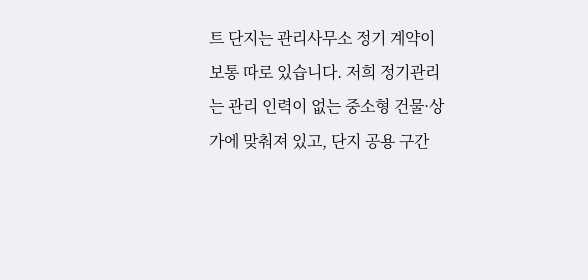트 단지는 관리사무소 정기 계약이 보통 따로 있습니다. 저희 정기관리는 관리 인력이 없는 중소형 건물·상가에 맞춰져 있고, 단지 공용 구간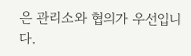은 관리소와 협의가 우선입니다.